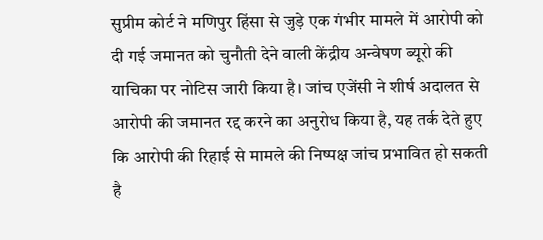सुप्रीम कोर्ट ने मणिपुर हिंसा से जुड़े एक गंभीर मामले में आरोपी को दी गई जमानत को चुनौती देने वाली केंद्रीय अन्वेषण ब्यूरो की याचिका पर नोटिस जारी किया है। जांच एजेंसी ने शीर्ष अदालत से आरोपी की जमानत रद्द करने का अनुरोध किया है, यह तर्क देते हुए कि आरोपी की रिहाई से मामले की निष्पक्ष जांच प्रभावित हो सकती है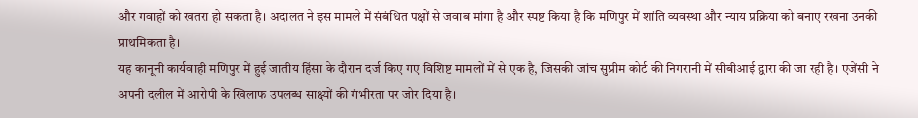और गवाहों को खतरा हो सकता है। अदालत ने इस मामले में संबंधित पक्षों से जवाब मांगा है और स्पष्ट किया है कि मणिपुर में शांति व्यवस्था और न्याय प्रक्रिया को बनाए रखना उनकी प्राथमिकता है।
यह कानूनी कार्यवाही मणिपुर में हुई जातीय हिंसा के दौरान दर्ज किए गए विशिष्ट मामलों में से एक है, जिसकी जांच सुप्रीम कोर्ट की निगरानी में सीबीआई द्वारा की जा रही है। एजेंसी ने अपनी दलील में आरोपी के खिलाफ उपलब्ध साक्ष्यों की गंभीरता पर जोर दिया है।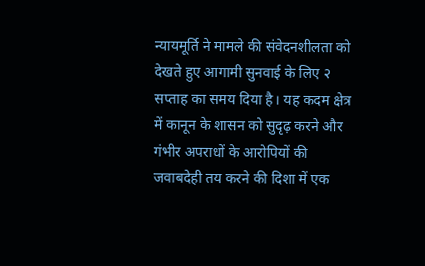न्यायमूर्ति ने मामले की संवेदनशीलता को देखते हुए आगामी सुनवाई के लिए २ सप्ताह का समय दिया है। यह कदम क्षेत्र में कानून के शासन को सुदृढ़ करने और गंभीर अपराधों के आरोपियों की जवाबदेही तय करने की दिशा में एक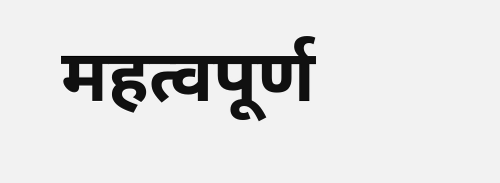महत्वपूर्ण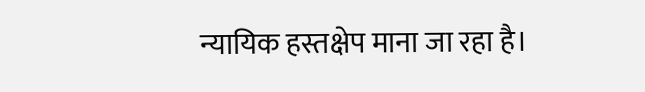न्यायिक हस्तक्षेप माना जा रहा है।